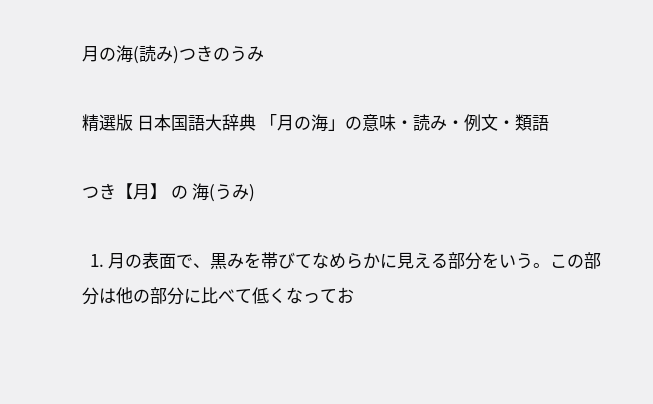月の海(読み)つきのうみ

精選版 日本国語大辞典 「月の海」の意味・読み・例文・類語

つき【月】 の 海(うみ)

  1. 月の表面で、黒みを帯びてなめらかに見える部分をいう。この部分は他の部分に比べて低くなってお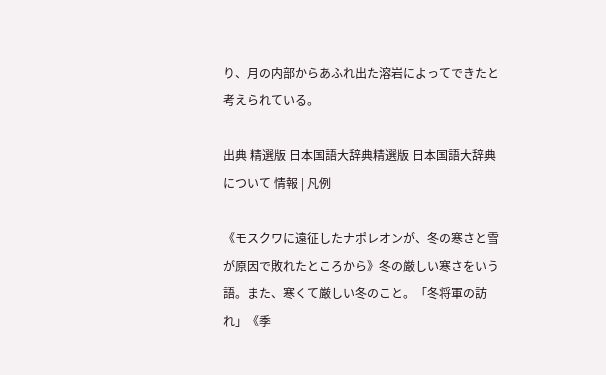り、月の内部からあふれ出た溶岩によってできたと考えられている。

出典 精選版 日本国語大辞典精選版 日本国語大辞典について 情報 | 凡例

《モスクワに遠征したナポレオンが、冬の寒さと雪が原因で敗れたところから》冬の厳しい寒さをいう語。また、寒くて厳しい冬のこと。「冬将軍の訪れ」《季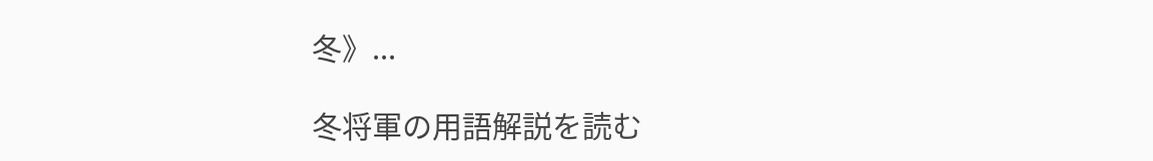冬》...

冬将軍の用語解説を読む